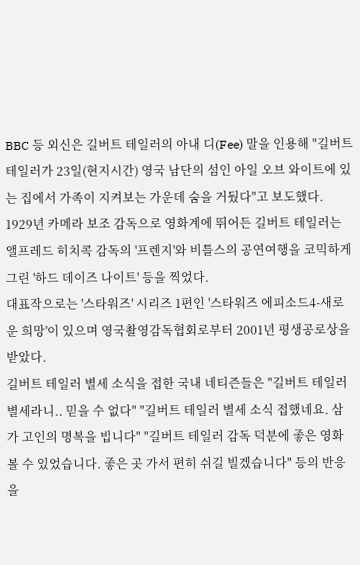BBC 등 외신은 길버트 테일러의 아내 디(Fee) 말을 인용해 "길버트 테일러가 23일(현지시간) 영국 남단의 섬인 아일 오브 와이트에 있는 집에서 가족이 지켜보는 가운데 숨을 거뒀다"고 보도했다.
1929년 카메라 보조 감독으로 영화계에 뛰어든 길버트 테일러는 앨프레드 히치콕 감독의 '프렌지'와 비틀스의 공연여행을 코믹하게 그린 '하드 데이즈 나이트' 등을 찍었다.
대표작으로는 '스타워즈' 시리즈 1편인 '스타워즈 에피소드4-새로운 희망'이 있으며 영국촬영감독협회로부터 2001년 평생공로상을 받았다.
길버트 테일러 별세 소식을 접한 국내 네티즌들은 "길버트 테일러 별세라니.. 믿을 수 없다" "길버트 테일러 별세 소식 접했네요. 삼가 고인의 명복을 빕니다" "길버트 테일러 감독 덕분에 좋은 영화 볼 수 있었습니다. 좋은 곳 가서 편히 쉬길 빌겠습니다" 등의 반응을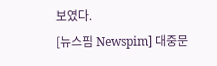보였다.
[뉴스핌 Newspim] 대중문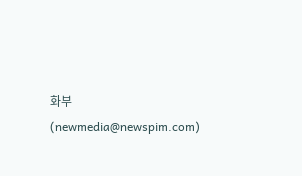화부 (newmedia@newspim.com)